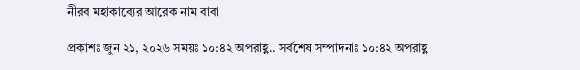নীরব মহাকাব্যের আরেক নাম বাবা

প্রকাশঃ জুন ২১, ২০২৬ সময়ঃ ১০:৪২ অপরাহ্ণ.. সর্বশেষ সম্পাদনাঃ ১০:৪২ অপরাহ্ণ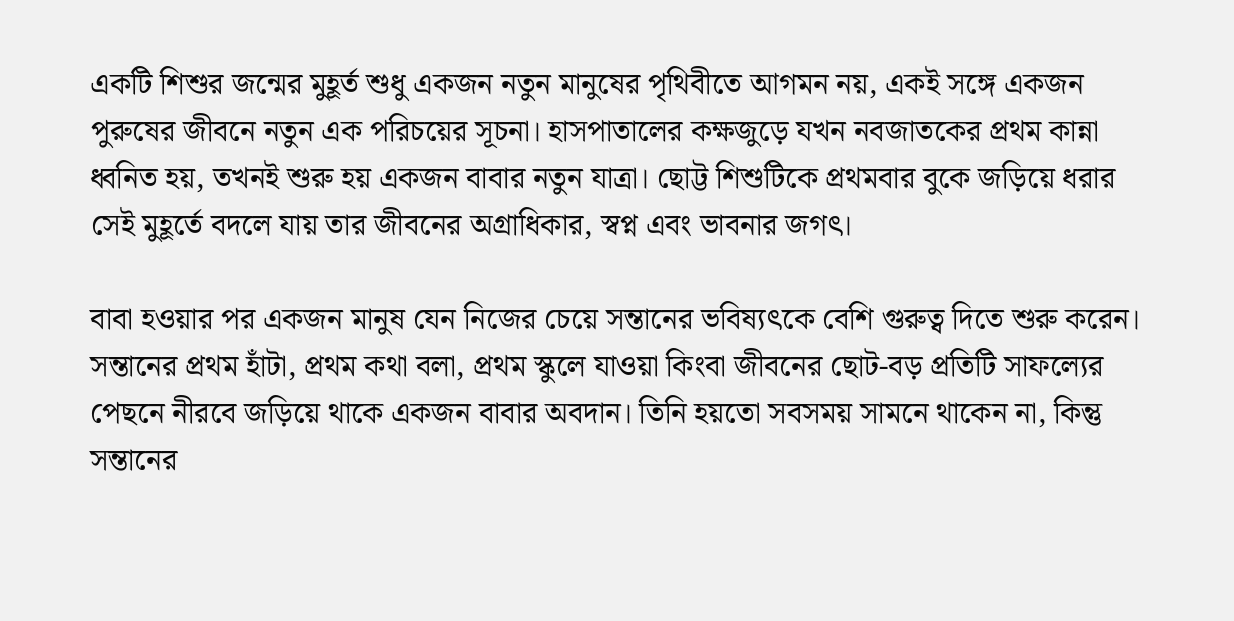একটি শিশুর জন্মের মুহূর্ত শুধু একজন নতুন মানুষের পৃথিবীতে আগমন নয়, একই সঙ্গে একজন পুরুষের জীবনে নতুন এক পরিচয়ের সূচনা। হাসপাতালের কক্ষজুড়ে যখন নবজাতকের প্রথম কান্না ধ্বনিত হয়, তখনই শুরু হয় একজন বাবার নতুন যাত্রা। ছোট্ট শিশুটিকে প্রথমবার বুকে জড়িয়ে ধরার সেই মুহূর্তে বদলে যায় তার জীবনের অগ্রাধিকার, স্বপ্ন এবং ভাবনার জগৎ।

বাবা হওয়ার পর একজন মানুষ যেন নিজের চেয়ে সন্তানের ভবিষ্যৎকে বেশি গুরুত্ব দিতে শুরু করেন। সন্তানের প্রথম হাঁটা, প্রথম কথা বলা, প্রথম স্কুলে যাওয়া কিংবা জীবনের ছোট-বড় প্রতিটি সাফল্যের পেছনে নীরবে জড়িয়ে থাকে একজন বাবার অবদান। তিনি হয়তো সবসময় সামনে থাকেন না, কিন্তু সন্তানের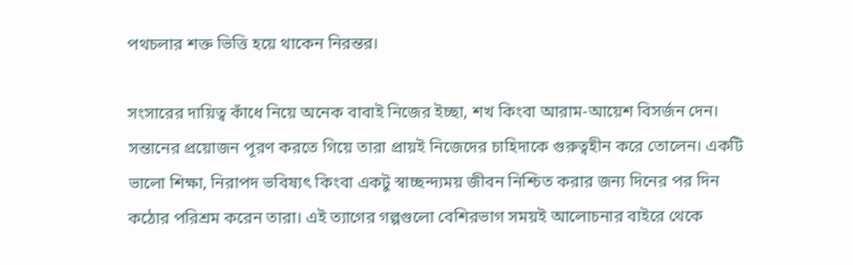পথচলার শক্ত ভিত্তি হয়ে থাকেন নিরন্তর।

সংসারের দায়িত্ব কাঁধে নিয়ে অনেক বাবাই নিজের ইচ্ছা, শখ কিংবা আরাম-আয়েশ বিসর্জন দেন। সন্তানের প্রয়োজন পূরণ করতে গিয়ে তারা প্রায়ই নিজেদের চাহিদাকে গুরুত্বহীন করে তোলেন। একটি ভালো শিক্ষা, নিরাপদ ভবিষ্যৎ কিংবা একটু স্বাচ্ছন্দ্যময় জীবন নিশ্চিত করার জন্য দিনের পর দিন কঠোর পরিশ্রম করেন তারা। এই ত্যাগের গল্পগুলো বেশিরভাগ সময়ই আলোচনার বাইরে থেকে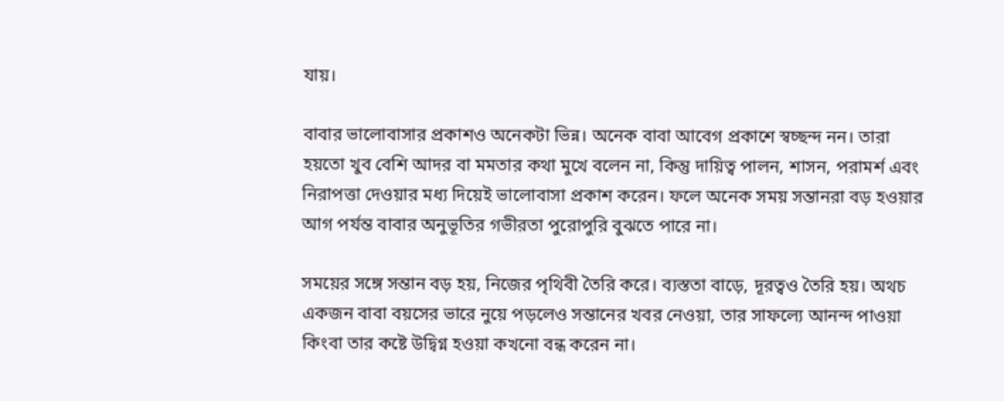যায়।

বাবার ভালোবাসার প্রকাশও অনেকটা ভিন্ন। অনেক বাবা আবেগ প্রকাশে স্বচ্ছন্দ নন। তারা হয়তো খুব বেশি আদর বা মমতার কথা মুখে বলেন না, কিন্তু দায়িত্ব পালন, শাসন, পরামর্শ এবং নিরাপত্তা দেওয়ার মধ্য দিয়েই ভালোবাসা প্রকাশ করেন। ফলে অনেক সময় সন্তানরা বড় হওয়ার আগ পর্যন্ত বাবার অনুভূতির গভীরতা পুরোপুরি বুঝতে পারে না।

সময়ের সঙ্গে সন্তান বড় হয়, নিজের পৃথিবী তৈরি করে। ব্যস্ততা বাড়ে, দূরত্বও তৈরি হয়। অথচ একজন বাবা বয়সের ভারে নুয়ে পড়লেও সন্তানের খবর নেওয়া, তার সাফল্যে আনন্দ পাওয়া কিংবা তার কষ্টে উদ্বিগ্ন হওয়া কখনো বন্ধ করেন না।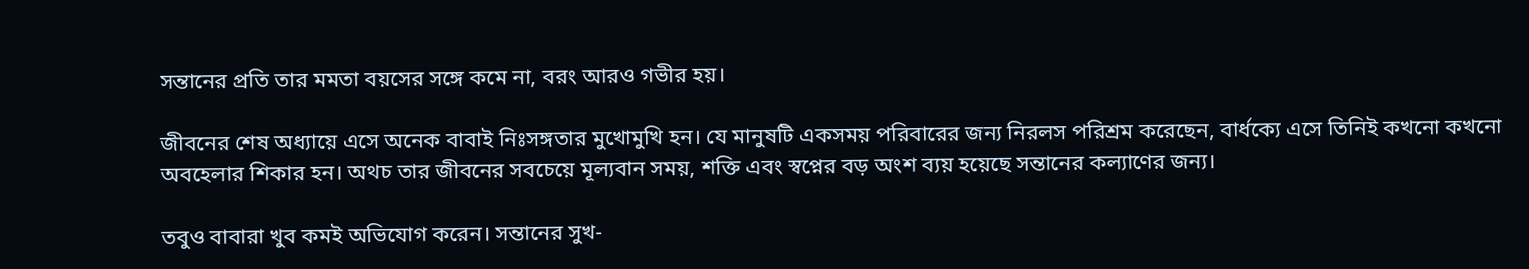সন্তানের প্রতি তার মমতা বয়সের সঙ্গে কমে না, বরং আরও গভীর হয়।

জীবনের শেষ অধ্যায়ে এসে অনেক বাবাই নিঃসঙ্গতার মুখোমুখি হন। যে মানুষটি একসময় পরিবারের জন্য নিরলস পরিশ্রম করেছেন, বার্ধক্যে এসে তিনিই কখনো কখনো অবহেলার শিকার হন। অথচ তার জীবনের সবচেয়ে মূল্যবান সময়, শক্তি এবং স্বপ্নের বড় অংশ ব্যয় হয়েছে সন্তানের কল্যাণের জন্য।

তবুও বাবারা খুব কমই অভিযোগ করেন। সন্তানের সুখ-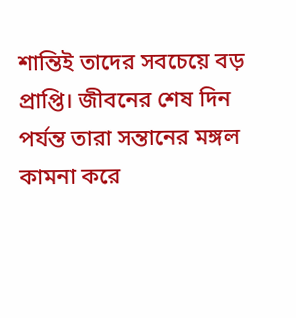শান্তিই তাদের সবচেয়ে বড় প্রাপ্তি। জীবনের শেষ দিন পর্যন্ত তারা সন্তানের মঙ্গল কামনা করে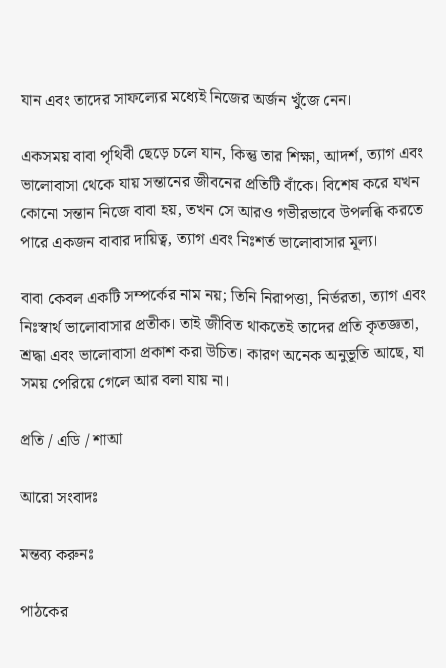যান এবং তাদের সাফল্যের মধ্যেই নিজের অর্জন খুঁজে নেন।

একসময় বাবা পৃথিবী ছেড়ে চলে যান, কিন্তু তার শিক্ষা, আদর্শ, ত্যাগ এবং ভালোবাসা থেকে যায় সন্তানের জীবনের প্রতিটি বাঁকে। বিশেষ করে যখন কোনো সন্তান নিজে বাবা হয়, তখন সে আরও গভীরভাবে উপলব্ধি করতে পারে একজন বাবার দায়িত্ব, ত্যাগ এবং নিঃশর্ত ভালোবাসার মূল্য।

বাবা কেবল একটি সম্পর্কের নাম নয়; তিনি নিরাপত্তা, নির্ভরতা, ত্যাগ এবং নিঃস্বার্থ ভালোবাসার প্রতীক। তাই জীবিত থাকতেই তাদের প্রতি কৃতজ্ঞতা, শ্রদ্ধা এবং ভালোবাসা প্রকাশ করা উচিত। কারণ অনেক অনুভূতি আছে, যা সময় পেরিয়ে গেলে আর বলা যায় না।

প্রতি / এডি / শাআ

আরো সংবাদঃ

মন্তব্য করুনঃ

পাঠকের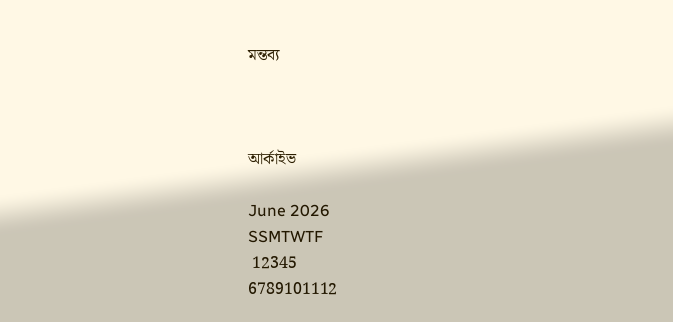মন্তব্য



আর্কাইভ

June 2026
SSMTWTF
 12345
6789101112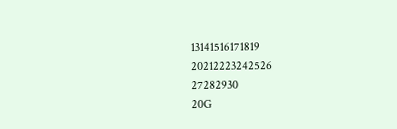13141516171819
20212223242526
27282930
20G